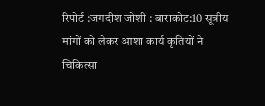रिपोर्ट :जगदीश जोशी : बाराकोट:10 सूत्रीय मांगों को लेकर आशा कार्य कृतियों ने चिकित्सा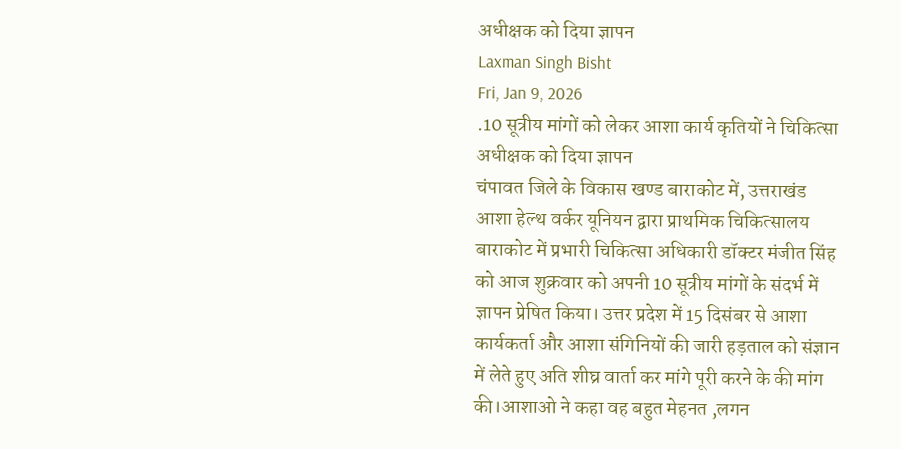अधीक्षक को दिया ज्ञापन
Laxman Singh Bisht
Fri, Jan 9, 2026
.10 सूत्रीय मांगों को लेकर आशा कार्य कृतियों ने चिकित्सा अधीक्षक को दिया ज्ञापन
चंपावत जिले के विकास खण्ड बाराकोट में, उत्तराखंड आशा हेल्थ वर्कर यूनियन द्वारा प्राथमिक चिकित्सालय बाराकोट में प्रभारी चिकित्सा अधिकारी डॉक्टर मंजीत सिंह को आज शुक्रवार को अपनी 10 सूत्रीय मांगों के संदर्भ में ज्ञापन प्रेषित किया। उत्तर प्रदेश में 15 दिसंबर से आशा कार्यकर्ता और आशा संगिनियों की जारी हड़ताल को संज्ञान में लेते हुए अति शीघ्र वार्ता कर मांगे पूरी करने के की मांग की।आशाओ ने कहा वह बहुत मेहनत ,लगन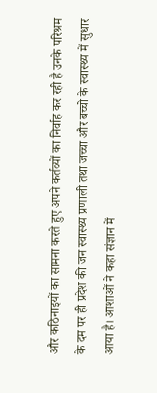और कठिनाइयों का सामना करते हुए अपने कर्तव्यों का निर्वाह कर रही है उनके परिश्रम के दम पर ही प्रदेश की जन स्वास्थ्य प्रणाली तथा जच्चा और बच्चो के स्वास्थ्य में सुधार आया है। आशाओं ने कहा संज्ञान में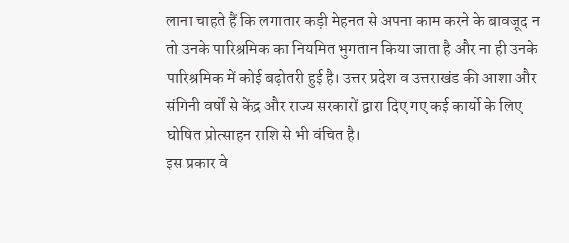लाना चाहते हैं कि लगातार कड़ी मेहनत से अपना काम करने के बावजूद न तो उनके पारिश्रमिक का नियमित भुगतान किया जाता है और ना ही उनके पारिश्रमिक में कोई बढ़ोतरी हुई है। उत्तर प्रदेश व उत्तराखंड की आशा और संगिनी वर्षों से केंद्र और राज्य सरकारों द्वारा दिए गए कई कार्यो के लिए घोषित प्रोत्साहन राशि से भी वंचित है।
इस प्रकार वे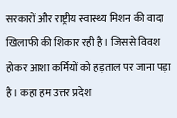सरकारों और राष्ट्रीय स्वास्थ्य मिशन की वादा खिलाफी की शिकार रही है। जिससे विवश होकर आशा कर्मियों को हड़ताल पर जाना पड़ा है। कहा हम उत्तर प्रदेश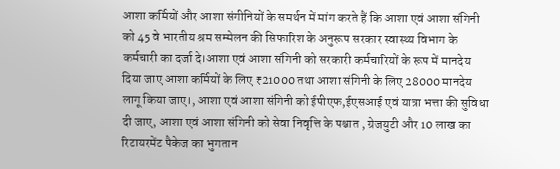आशा कर्मियों और आशा संगीनियों के समर्थन में मांग करते हैं कि आशा एवं आशा संगिनी को 45 वे भारतीय श्रम सम्मेलन की सिफारिश के अनुरूप सरकार स्वास्थ्य विभाग के कर्मचारी का दर्जा दे।आशा एवं आशा संगिनी को सरकारी कर्मचारियों के रूप में मानदेय दिया जाए आशा कर्मियों के लिए ₹21000 तथा आशा संगिनी के लिए 28000 मानदेय लागू किया जाए।, आशा एवं आशा संगिनी को ईपीएफ,ईएसआई एवं यात्रा भत्ता की सुविधा दी जाए, आशा एवं आशा संगिनी को सेवा निवृत्ति के पश्चात , ग्रेजयुटी और 10 लाख का रिटायरमेंट पैकेज का भुगतान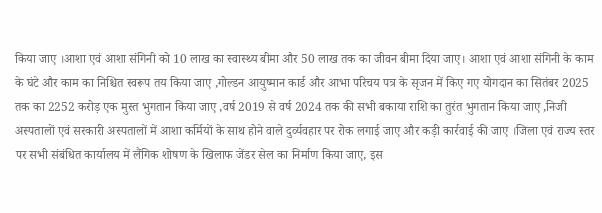किया जाए ।आशा एवं आशा संगिनी को 10 लाख का स्वास्थ्य बीमा और 50 लाख तक का जीवन बीमा दिया जाए। आशा एवं आशा संगिनी के काम के घंटे और काम का निश्चित स्वरूप तय किया जाए ,गोल्डन आयुष्मान कार्ड और आभा परिचय पत्र के सृजन में किए गए योगदान का सितंबर 2025 तक का 2252 करोड़ एक मुस्त भुगतान किया जाए ,वर्ष 2019 से वर्ष 2024 तक की सभी बकाया राशि का तुरंत भुगतान किया जाए ,निजी अस्पतालों एवं सरकारी अस्पतालों में आशा कर्मियों के साथ होने वाले दुर्व्यवहार पर रोक लगाई जाए और कड़ी कार्रवाई की जाए ।जिला एवं राज्य स्तर पर सभी संबंधित कार्यालय में लैंगिक शोषण के खिलाफ जेंडर सेल का निर्माण किया जाए, इस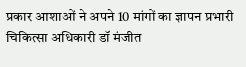प्रकार आशाओं ने अपने 10 मांगों का ज्ञापन प्रभारी चिकित्सा अधिकारी डॉ मंजीत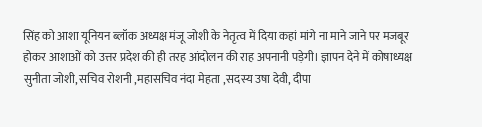सिंह को आशा यूनियन ब्लॉक अध्यक्ष मंजू जोशी के नेतृत्व में दिया कहां मांगे ना माने जाने पर मजबूर होकर आशाओं को उत्तर प्रदेश की ही तरह आंदोलन की राह अपनानी पड़ेगी। ज्ञापन देने में कोषाध्यक्ष सुनीता जोशी, सचिव रोशनी ,महासचिव नंदा मेहता ,सदस्य उषा देवी, दीपा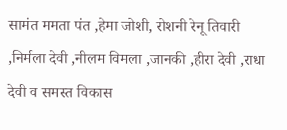सामंत ममता पंत ,हेमा जोशी, रोशनी रेनू तिवारी ,निर्मला देवी ,नीलम विमला ,जानकी ,हीरा देवी ,राधा देवी व समस्त विकास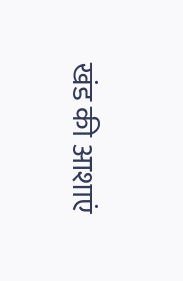खंड की आशाएं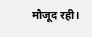मौजूद रही।